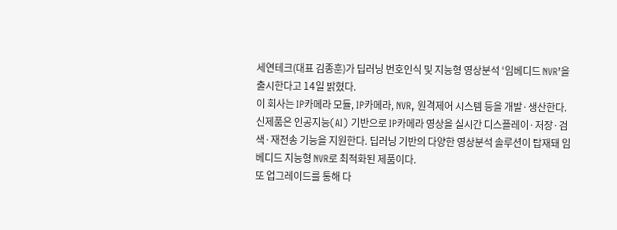세연테크(대표 김종훈)가 딥러닝 번호인식 및 지능형 영상분석 ‘임베디드 NVR’을 출시한다고 14일 밝혔다.
이 회사는 IP카메라 모듈, IP카메라, NVR, 원격제어 시스템 등을 개발·생산한다. 신제품은 인공지능(AI) 기반으로 IP카메라 영상을 실시간 디스플레이·저장·검색·재전송 기능을 지원한다. 딥러닝 기반의 다양한 영상분석 솔루션이 탑재돼 임베디드 지능형 NVR로 최적화된 제품이다.
또 업그레이드를 통해 다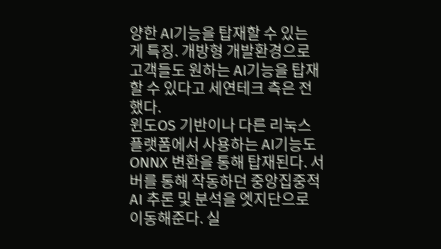양한 AI기능을 탑재할 수 있는 게 특징. 개방형 개발환경으로 고객들도 원하는 AI기능을 탑재할 수 있다고 세연테크 측은 전했다.
윈도OS 기반이나 다른 리눅스플랫폼에서 사용하는 AI기능도 ONNX 변환을 통해 탑재된다. 서버를 통해 작동하던 중앙집중적 AI 추론 및 분석을 엣지단으로 이동해준다. 실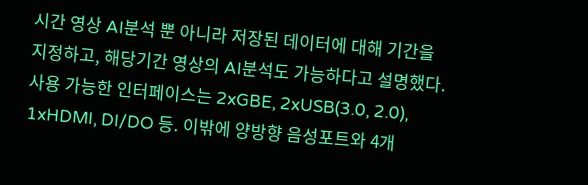시간 영상 AI분석 뿐 아니라 저장된 데이터에 대해 기간을 지정하고, 해당기간 영상의 AI분석도 가능하다고 설명했다.
사용 가능한 인터페이스는 2xGBE, 2xUSB(3.0, 2.0), 1xHDMI, DI/DO 등. 이밖에 양방향 음성포트와 4개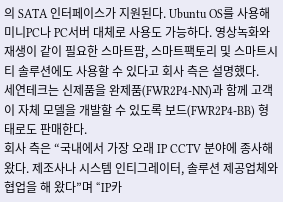의 SATA 인터페이스가 지원된다. Ubuntu OS를 사용해 미니PC나 PC서버 대체로 사용도 가능하다. 영상녹화와 재생이 같이 필요한 스마트팜, 스마트팩토리 및 스마트시티 솔루션에도 사용할 수 있다고 회사 측은 설명했다.
세연테크는 신제품을 완제품(FWR2P4-NN)과 함께 고객이 자체 모델을 개발할 수 있도록 보드(FWR2P4-BB) 형태로도 판매한다.
회사 측은 “국내에서 가장 오래 IP CCTV 분야에 종사해 왔다. 제조사나 시스템 인티그레이터, 솔루션 제공업체와 협업을 해 왔다”며 “IP카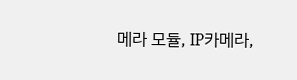메라 모듈, IP카메라,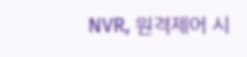NVR, 원격제어 시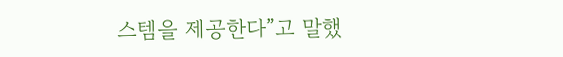스템을 제공한다”고 말했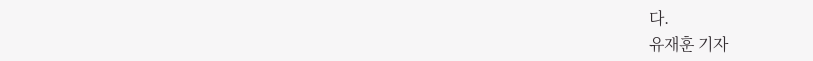다.
유재훈 기자